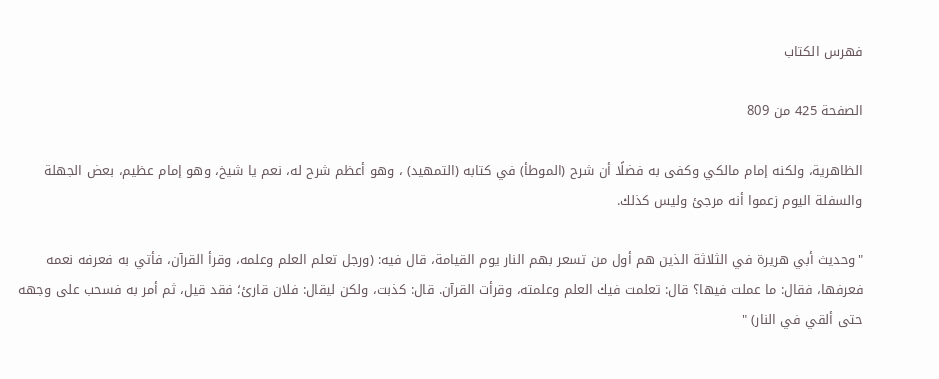فهرس الكتاب

الصفحة 425 من 809

الظاهرية، ولكنه إمام مالكي وكفى به فضلًا أن شرح (الموطأ) في كتابه (التمهيد) ، وهو أعظم شرح له، نعم يا شيخ، وهو إمام عظيم، بعض الجهلة والسفلة اليوم زعموا أنه مرجئ وليس كذلك.

"وحديث أبي هريرة في الثلاثة الذين هم أول من تسعر بهم النار يوم القيامة، قال فيه: (ورجل تعلم العلم وعلمه، وقرأ القرآن، فأتي به فعرفه نعمه فعرفها، فقال: ما عملت فيها؟ قال: تعلمت فيك العلم وعلمته، وقرأت القرآن. قال: كذبت، ولكن ليقال: فلان قارئ؛ فقد قيل، ثم أمر به فسحب على وجهه حتى ألقي في النار) "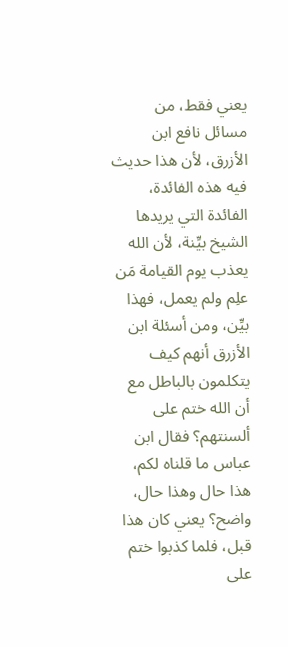يعني فقط، من مسائل نافع ابن الأزرق، لأن هذا حديث فيه هذه الفائدة، الفائدة التي يريدها الشيخ بيِّنة، لأن الله يعذب يوم القيامة مَن علِم ولم يعمل، فهذا بيِّن، ومن أسئلة ابن الأزرق أنهم كيف يتكلمون بالباطل مع أن الله ختم على ألسنتهم؟ فقال ابن عباس ما قلناه لكم، هذا حال وهذا حال، واضح؟ يعني كان هذا قبل، فلما كذبوا ختم على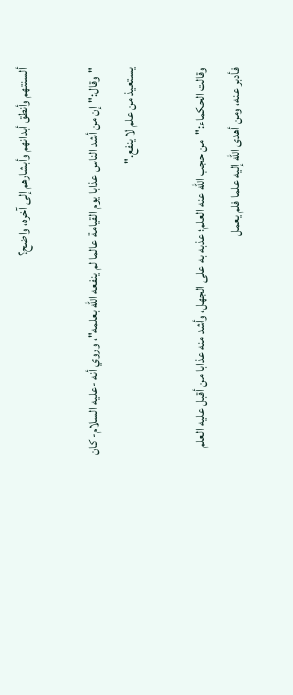ألسنتهم وأنطق أبدانهم وأبشارهم إلى آخره، واضح؟

"وقال:"إن من أشد الناس عذابا يوم القيامة عالما لم ينفعه الله بعلمه"، وروي أنه -عليه السلام- كان يستعيذ من علم لا ينفع."

وقالت الحكماء:"من حجب الله عنه العلم؛ عذبه به على الجهل، وأشد منه عذابا من أقبل عليه العلم فأدبر عنه، ومن أهدى الله إليه علما فلم يعمل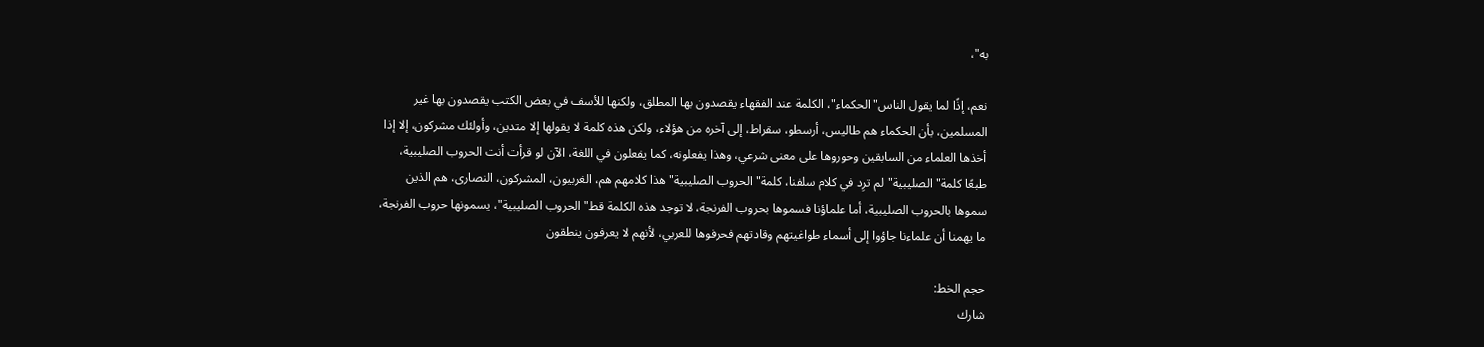به"،

نعم، إذًا لما يقول الناس"الحكماء"، الكلمة عند الفقهاء يقصدون بها المطلق، ولكنها للأسف في بعض الكتب يقصدون بها غير المسلمين، بأن الحكماء هم طاليس، أرسطو، سقراط، إلى آخره من هؤلاء، ولكن هذه كلمة لا يقولها إلا متدين، وأولئك مشركون، إلا إذا أخذها العلماء من السابقين وحوروها على معنى شرعي، وهذا يفعلونه، كما يفعلون في اللغة، الآن لو قرأت أنت الحروب الصليبية، طبعًا كلمة"الصليبية"لم ترِد في كلام سلفنا، كلمة"الحروب الصليبية"هذا كلامهم هم، الغربيون، المشركون، النصارى، هم الذين سموها بالحروب الصليبية، أما علماؤنا فسموها بحروب الفرنجة، لا توجد هذه الكلمة قط"الحروب الصليبية"، يسمونها حروب الفرنجة، ما يهمنا أن علماءنا جاؤوا إلى أسماء طواغيتهم وقادتهم فحرفوها للعربي، لأنهم لا يعرفون ينطقون

حجم الخط:
شارك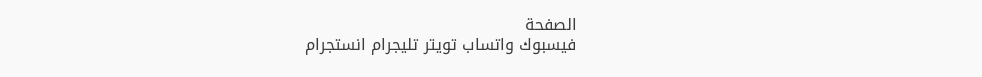الصفحة
فيسبوك واتساب تويتر تليجرام انستجرام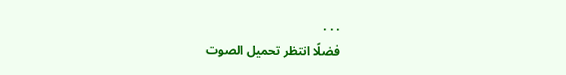. . .
فضلًا انتظر تحميل الصوت